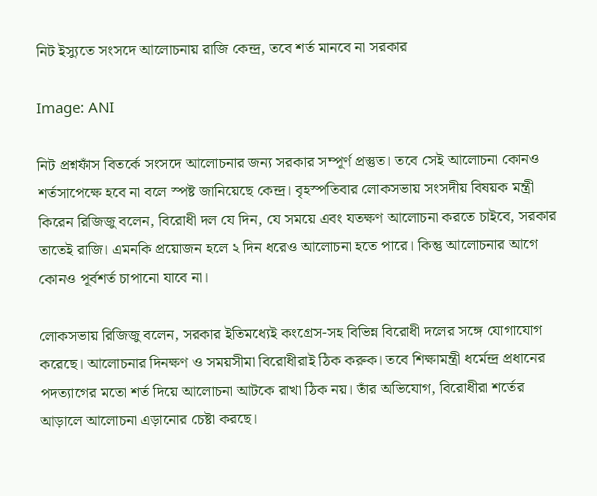নিট ইস্যুতে সংসদে আলোচনায় রাজি কেন্দ্র, তবে শর্ত মানবে না সরকার

Image: ANI

নিট প্রশ্নফাঁস বিতর্কে সংসদে আলোচনার জন্য সরকার সম্পূর্ণ প্রস্তুত। তবে সেই আলোচনা কোনও শর্তসাপেক্ষে হবে না বলে স্পষ্ট জানিয়েছে কেন্দ্র। বৃহস্পতিবার লোকসভায় সংসদীয় বিষয়ক মন্ত্রী কিরেন রিজিজু বলেন, বিরোধী দল যে দিন, যে সময়ে এবং যতক্ষণ আলোচনা করতে চাইবে, সরকার তাতেই রাজি। এমনকি প্রয়োজন হলে ২ দিন ধরেও আলোচনা হতে পারে। কিন্তু আলোচনার আগে কোনও পূর্বশর্ত চাপানো যাবে না।

লোকসভায় রিজিজু বলেন, সরকার ইতিমধ্যেই কংগ্রেস-সহ বিভিন্ন বিরোধী দলের সঙ্গে যোগাযোগ করেছে। আলোচনার দিনক্ষণ ও সময়সীমা বিরোধীরাই ঠিক করুক। তবে শিক্ষামন্ত্রী ধর্মেন্দ্র প্রধানের পদত্যাগের মতো শর্ত দিয়ে আলোচনা আটকে রাখা ঠিক নয়। তাঁর অভিযোগ, বিরোধীরা শর্তের আড়ালে আলোচনা এড়ানোর চেষ্টা করছে।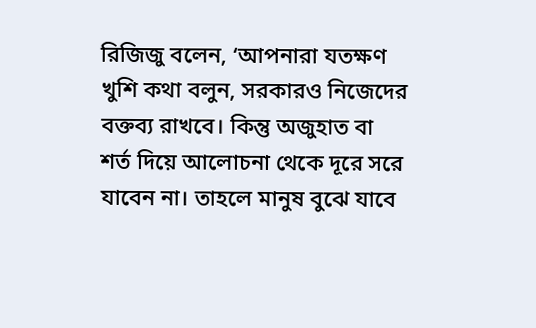রিজিজু বলেন, ‘আপনারা যতক্ষণ খুশি কথা বলুন, সরকারও নিজেদের বক্তব্য রাখবে। কিন্তু অজুহাত বা শর্ত দিয়ে আলোচনা থেকে দূরে সরে যাবেন না। তাহলে মানুষ বুঝে যাবে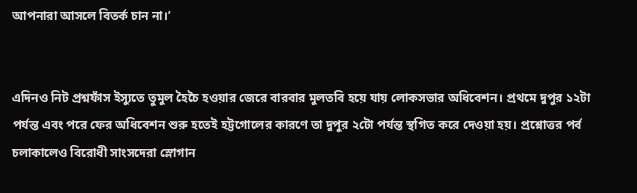আপনারা আসলে বিতর্ক চান না।’


এদিনও নিট প্রশ্নফাঁস ইস্যুতে তুমুল হৈচৈ হওয়ার জেরে বারবার মুলতবি হয়ে যায় লোকসভার অধিবেশন। প্রথমে দুপুর ১২টা পর্যন্ত এবং পরে ফের অধিবেশন শুরু হতেই হট্টগোলের কারণে তা দুপুর ২টো পর্যন্ত স্থগিত করে দেওয়া হয়। প্রশ্নোত্তর পর্ব চলাকালেও বিরোধী সাংসদেরা স্লোগান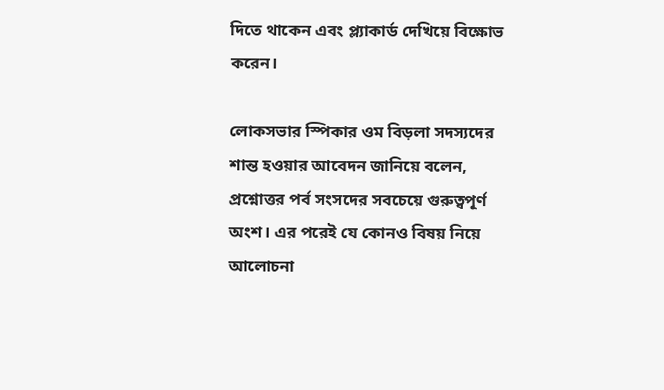দিতে থাকেন এবং প্ল্যাকার্ড দেখিয়ে বিক্ষোভ করেন।

লোকসভার স্পিকার ওম বিড়লা সদস্যদের শান্ত হওয়ার আবেদন জানিয়ে বলেন, প্রশ্নোত্তর পর্ব সংসদের সবচেয়ে গুরুত্বপূর্ণ অংশ। এর পরেই যে কোনও বিষয় নিয়ে আলোচনা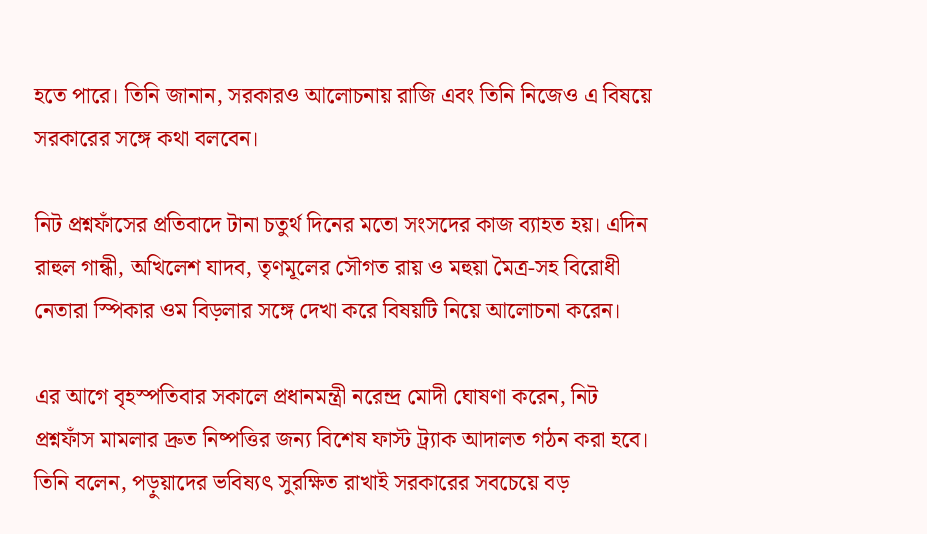হতে পারে। তিনি জানান, সরকারও আলোচনায় রাজি এবং তিনি নিজেও এ বিষয়ে সরকারের সঙ্গে কথা বলবেন।

নিট প্রশ্নফাঁসের প্রতিবাদে টানা চতুর্থ দিনের মতো সংসদের কাজ ব্যাহত হয়। এদিন রাহুল গান্ধী, অখিলেশ যাদব, তৃণমূলের সৌগত রায় ও মহুয়া মৈত্র-সহ বিরোধী নেতারা স্পিকার ওম বিড়লার সঙ্গে দেখা করে বিষয়টি নিয়ে আলোচনা করেন।

এর আগে বৃহস্পতিবার সকালে প্রধানমন্ত্রী নরেন্দ্র মোদী ঘোষণা করেন, নিট প্রশ্নফাঁস মামলার দ্রুত নিষ্পত্তির জন্য বিশেষ ফাস্ট ট্র্যাক আদালত গঠন করা হবে। তিনি বলেন, পড়ুয়াদের ভবিষ্যৎ সুরক্ষিত রাখাই সরকারের সবচেয়ে বড়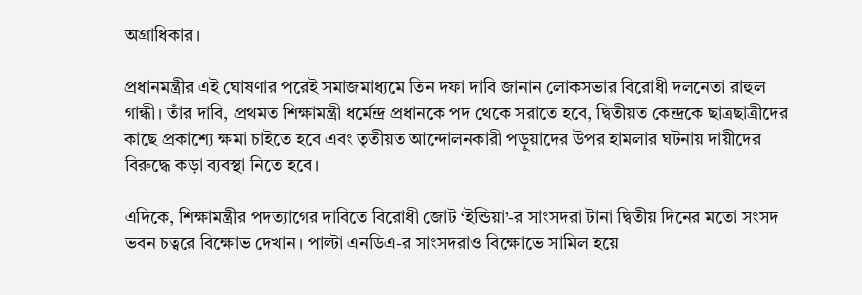অগ্রাধিকার।

প্রধানমন্ত্রীর এই ঘোষণার পরেই সমাজমাধ্যমে তিন দফা দাবি জানান লোকসভার বিরোধী দলনেতা রাহুল গান্ধী। তাঁর দাবি, প্রথমত শিক্ষামন্ত্রী ধর্মেন্দ্র প্রধানকে পদ থেকে সরাতে হবে, দ্বিতীয়ত কেন্দ্রকে ছাত্রছাত্রীদের কাছে প্রকাশ্যে ক্ষমা চাইতে হবে এবং তৃতীয়ত আন্দোলনকারী পড়ুয়াদের উপর হামলার ঘটনায় দায়ীদের বিরুদ্ধে কড়া ব্যবস্থা নিতে হবে।

এদিকে, শিক্ষামন্ত্রীর পদত্যাগের দাবিতে বিরোধী জোট ‘ইন্ডিয়া’-র সাংসদরা টানা দ্বিতীয় দিনের মতো সংসদ ভবন চত্বরে বিক্ষোভ দেখান। পাল্টা এনডিএ-র সাংসদরাও বিক্ষোভে সামিল হয়ে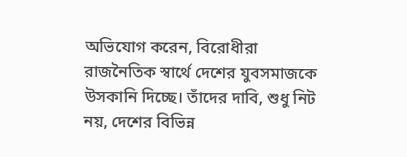অভিযোগ করেন, বিরোধীরা রাজনৈতিক স্বার্থে দেশের যুবসমাজকে উসকানি দিচ্ছে। তাঁদের দাবি, শুধু নিট নয়, দেশের বিভিন্ন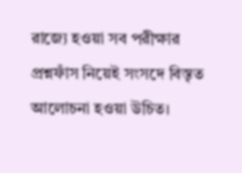রাজ্যে হওয়া সব পরীক্ষার প্রশ্নফাঁস নিয়েই সংসদে বিস্তৃত আলোচনা হওয়া উচিত।